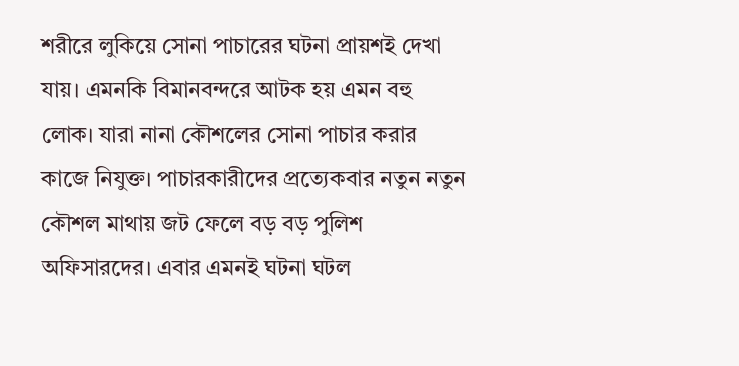শরীরে লুকিয়ে সোনা পাচারের ঘটনা প্রায়শই দেখা যায়। এমনকি বিমানবন্দরে আটক হয় এমন বহু লোক। যারা নানা কৌশলের সোনা পাচার করার কাজে নিযুক্ত। পাচারকারীদের প্রত্যেকবার নতুন নতুন কৌশল মাথায় জট ফেলে বড় বড় পুলিশ অফিসারদের। এবার এমনই ঘটনা ঘটল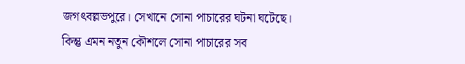জগৎবল্লভপুরে। সেখানে সোনা পাচারের ঘটনা ঘটেছে। কিন্তু এমন নতুন কৌশলে সোনা পাচারের সব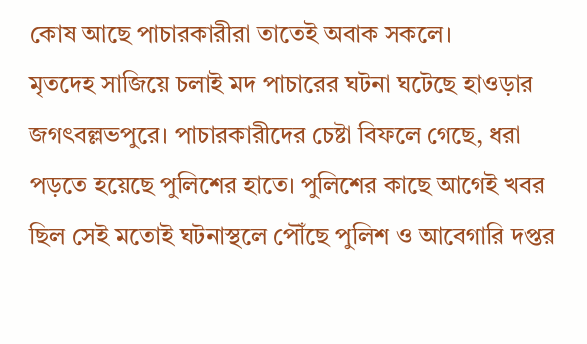কোষ আছে পাচারকারীরা তাতেই অবাক সকলে।
মৃতদেহ সাজিয়ে চলাই মদ পাচারের ঘটনা ঘটেছে হাওড়ার জগৎবল্লভপুরে। পাচারকারীদের চেষ্টা বিফলে গেছে, ধরা পড়তে হয়েছে পুলিশের হাতে। পুলিশের কাছে আগেই খবর ছিল সেই মতোই ঘটনাস্থলে পৌঁছে পুলিশ ও আবেগারি দপ্তর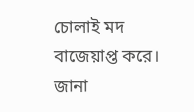চোলাই মদ বাজেয়াপ্ত করে। জানা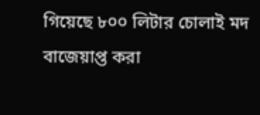গিয়েছে ৮০০ লিটার চোলাই মদ বাজেয়াপ্ত করা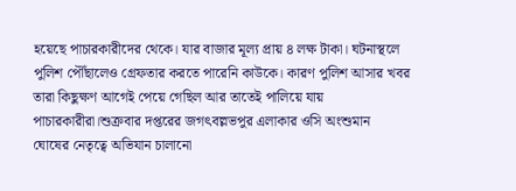হয়েছে পাচারকারীদের থেকে। যার বাজার মূল্য প্রায় ৪ লক্ষ টাকা। ঘটনাস্থলে পুলিশ পৌঁছালেও গ্রেফতার করতে পারেনি কাউকে। কারণ পুলিশ আসার খবর তারা কিছুক্ষণ আগেই পেয়ে গেছিল আর তাতেই পালিয়ে যায় পাচারকারীরা।শুক্রবার দপ্তরের জগৎবল্লভপুর এলাকার ওসি অংশুমান ঘোষের নেতৃত্বে অভিযান চালানো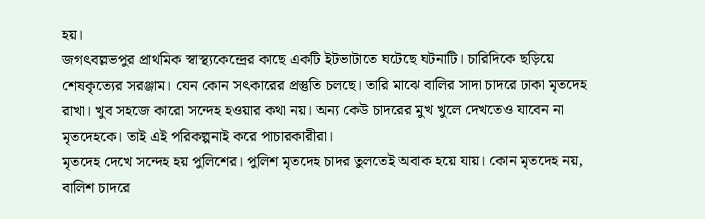হয়।
জগৎবল্লভপুর প্রাথমিক স্বাস্থ্যকেন্দ্রের কাছে একটি ইটভাটাতে ঘটেছে ঘটনাটি। চারিদিকে ছড়িয়ে শেষকৃত্যের সরঞ্জাম। যেন কোন সৎকারের প্রস্তুতি চলছে। তারি মাঝে বালির সাদা চাদরে ঢাকা মৃতদেহ রাখা। খুব সহজে কারো সন্দেহ হওয়ার কথা নয়। অন্য কেউ চাদরের মুখ খুলে দেখতেও যাবেন না মৃতদেহকে। তাই এই পরিকল্পনাই করে পাচারকারীরা।
মৃতদেহ দেখে সন্দেহ হয় পুলিশের। পুলিশ মৃতদেহ চাদর তুলতেই অবাক হয়ে যায়। কোন মৃতদেহ নয়, বালিশ চাদরে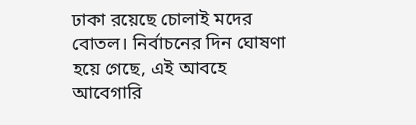ঢাকা রয়েছে চোলাই মদের বোতল। নির্বাচনের দিন ঘোষণা হয়ে গেছে, এই আবহে আবেগারি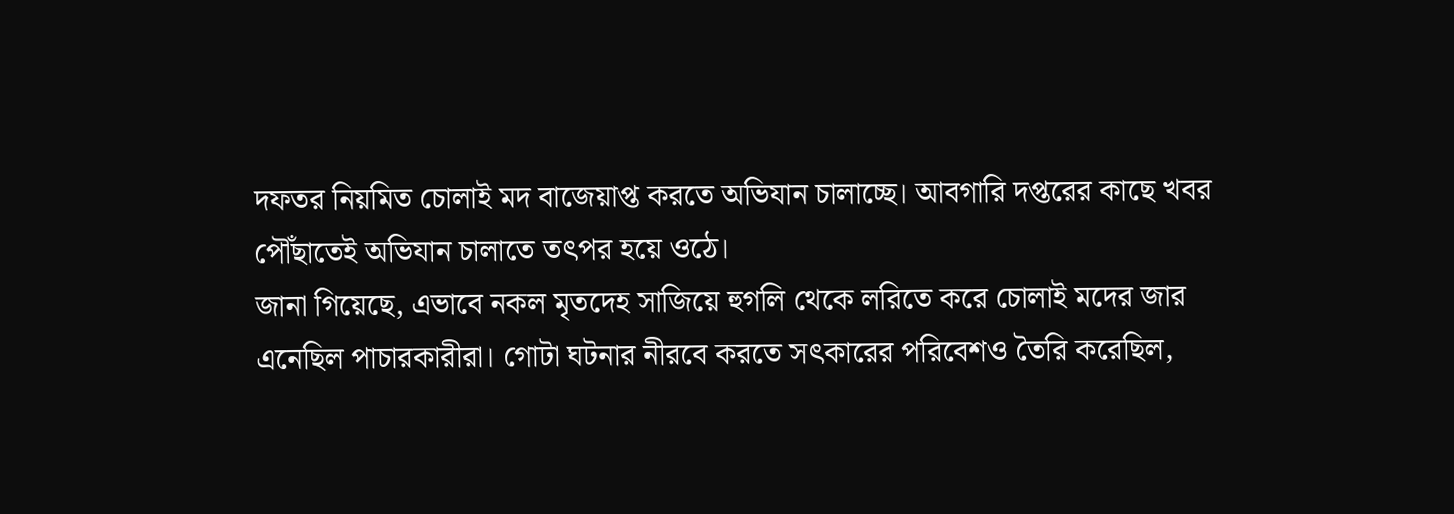দফতর নিয়মিত চোলাই মদ বাজেয়াপ্ত করতে অভিযান চালাচ্ছে। আবগারি দপ্তরের কাছে খবর পৌঁছাতেই অভিযান চালাতে তৎপর হয়ে ওঠে।
জানা গিয়েছে, এভাবে নকল মৃতদেহ সাজিয়ে হুগলি থেকে লরিতে করে চোলাই মদের জার এনেছিল পাচারকারীরা। গোটা ঘটনার নীরবে করতে সৎকারের পরিবেশও তৈরি করেছিল,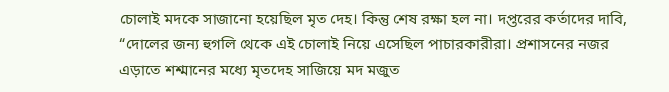চোলাই মদকে সাজানো হয়েছিল মৃত দেহ। কিন্তু শেষ রক্ষা হল না। দপ্তরের কর্তাদের দাবি, “দোলের জন্য হুগলি থেকে এই চোলাই নিয়ে এসেছিল পাচারকারীরা। প্রশাসনের নজর এড়াতে শশ্মানের মধ্যে মৃতদেহ সাজিয়ে মদ মজুত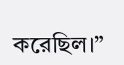করেছিল।”